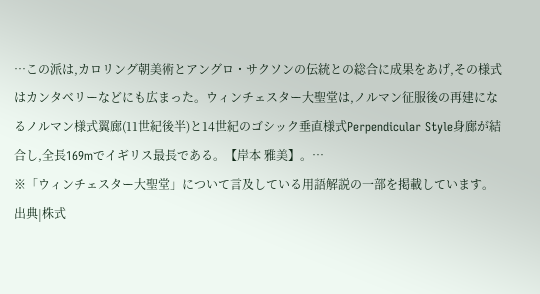…この派は,カロリング朝美術とアングロ・サクソンの伝統との総合に成果をあげ,その様式はカンタベリーなどにも広まった。ウィンチェスター大聖堂は,ノルマン征服後の再建になるノルマン様式翼廊(11世紀後半)と14世紀のゴシック垂直様式Perpendicular Style身廊が結合し,全長169mでイギリス最長である。【岸本 雅美】。…
※「ウィンチェスター大聖堂」について言及している用語解説の一部を掲載しています。
出典|株式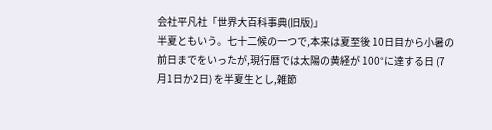会社平凡社「世界大百科事典(旧版)」
半夏ともいう。七十二候の一つで,本来は夏至後 10日目から小暑の前日までをいったが,現行暦では太陽の黄経が 100°に達する日 (7月1日か2日) を半夏生とし,雑節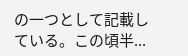の一つとして記載している。この頃半...